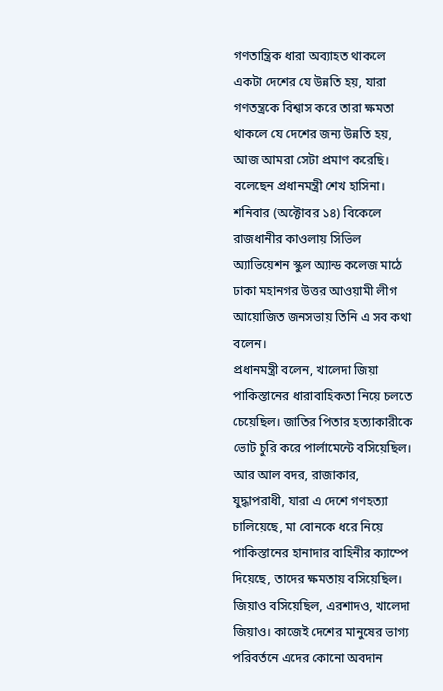গণতান্ত্রিক ধারা অব্যাহত থাকলে একটা দেশের যে উন্নতি হয়, যারা গণতন্ত্রকে বিশ্বাস করে তারা ক্ষমতা থাকলে যে দেশের জন্য উন্নতি হয়, আজ আমরা সেটা প্রমাণ করেছি। বলেছেন প্রধানমন্ত্রী শেখ হাসিনা।
শনিবার (অক্টোবর ১৪) বিকেলে রাজধানীর কাওলায় সিভিল অ্যাভিয়েশন স্কুল অ্যান্ড কলেজ মাঠে ঢাকা মহানগর উত্তর আওয়ামী লীগ আয়োজিত জনসভায় তিনি এ সব কথা বলেন।
প্রধানমন্ত্রী বলেন, খালেদা জিয়া পাকিস্তানের ধারাবাহিকতা নিয়ে চলতে চেয়েছিল। জাতির পিতার হত্যাকারীকে ভোট চুরি করে পার্লামেন্টে বসিয়েছিল। আর আল বদর, রাজাকার, যুদ্ধাপরাধী, যারা এ দেশে গণহত্যা চালিয়েছে, মা বোনকে ধরে নিয়ে পাকিস্তানের হানাদার বাহিনীর ক্যাম্পে দিয়েছে, তাদের ক্ষমতায় বসিয়েছিল। জিয়াও বসিয়েছিল, এরশাদও, খালেদা জিয়াও। কাজেই দেশের মানুষের ভাগ্য পরিবর্তনে এদের কোনো অবদান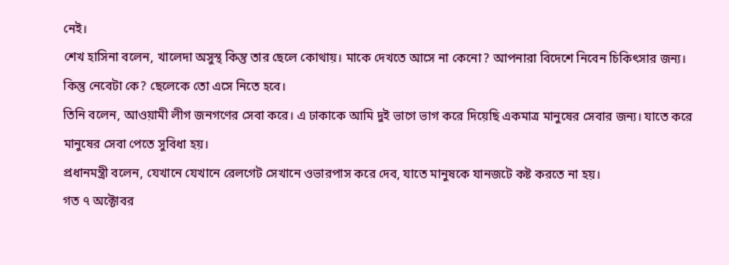নেই।
শেখ হাসিনা বলেন, খালেদা অসুস্থ কিন্তু তার ছেলে কোথায়। মাকে দেখতে আসে না কেনো? আপনারা বিদেশে নিবেন চিকিৎসার জন্য। কিন্তু নেবেটা কে? ছেলেকে তো এসে নিতে হবে।
তিনি বলেন, আওয়ামী লীগ জনগণের সেবা করে। এ ঢাকাকে আমি দুই ভাগে ভাগ করে দিয়েছি একমাত্র মানুষের সেবার জন্য। যাতে করে মানুষের সেবা পেতে সুবিধা হয়।
প্রধানমন্ত্রী বলেন, যেখানে যেখানে রেলগেট সেখানে ওভারপাস করে দেব, যাতে মানুষকে যানজটে কষ্ট করতে না হয়।
গত ৭ অক্টোবর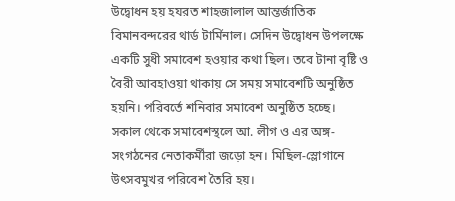উদ্বোধন হয় হযরত শাহজালাল আন্তর্জাতিক বিমানবন্দরের থার্ড টার্মিনাল। সেদিন উদ্বোধন উপলক্ষে একটি সুধী সমাবেশ হওয়ার কথা ছিল। তবে টানা বৃষ্টি ও বৈরী আবহাওয়া থাকায় সে সময় সমাবেশটি অনুষ্ঠিত হয়নি। পরিবর্তে শনিবার সমাবেশ অনুষ্ঠিত হচ্ছে।
সকাল থেকে সমাবেশস্থলে আ. লীগ ও এর অঙ্গ-সংগঠনের নেতাকর্মীরা জড়ো হন। মিছিল-স্লোগানে উৎসবমুখর পরিবেশ তৈরি হয়।